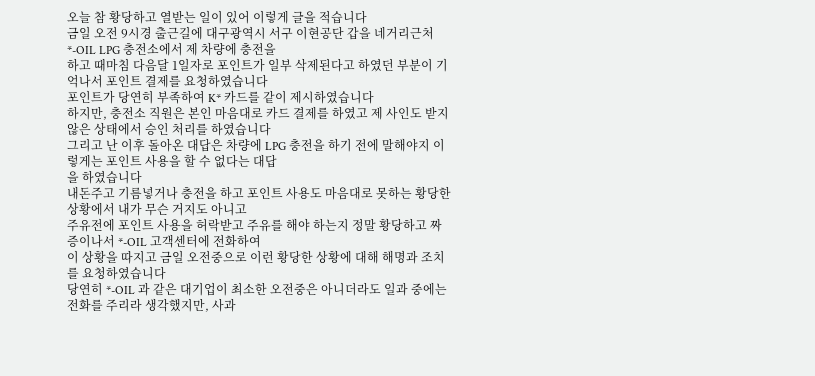오늘 참 황당하고 열받는 일이 있어 이렇게 글을 적습니다
금일 오전 9시경 출근길에 대구광역시 서구 이현공단 갑을 네거리근처 *-OIL LPG 충전소에서 제 차량에 충전을
하고 때마침 다음달 1일자로 포인트가 일부 삭제된다고 하였던 부분이 기억나서 포인트 결제를 요청하였습니다
포인트가 당연히 부족하여 K* 카드를 같이 제시하였습니다
하지만, 충전소 직원은 본인 마음대로 카드 결제를 하였고 제 사인도 받지 않은 상태에서 승인 처리를 하였습니다
그리고 난 이후 돌아온 대답은 차량에 LPG 충전을 하기 전에 말해야지 이렇게는 포인트 사용을 할 수 없다는 대답
을 하였습니다
내돈주고 기름넣거나 충전을 하고 포인트 사용도 마음대로 못하는 황당한 상황에서 내가 무슨 거지도 아니고
주유전에 포인트 사용을 허락받고 주유를 해야 하는지 정말 황당하고 짜증이나서 *-OIL 고객센터에 전화하여
이 상황을 따지고 금일 오전중으로 이런 황당한 상황에 대해 해명과 조치를 요청하였습니다
당연히 *-OIL 과 같은 대기업이 최소한 오전중은 아니더라도 일과 중에는 전화를 주리라 생각했지만, 사과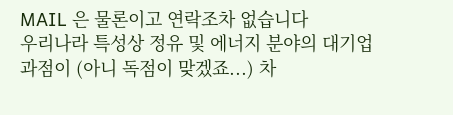MAIL 은 물론이고 연락조차 없습니다
우리나라 특성상 정유 및 에너지 분야의 대기업 과점이 (아니 독점이 맞겠죠...) 차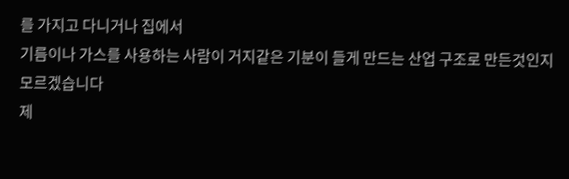를 가지고 다니거나 집에서
기름이나 가스를 사용하는 사람이 거지같은 기분이 들게 만드는 산업 구조로 만든것인지 모르겠습니다
제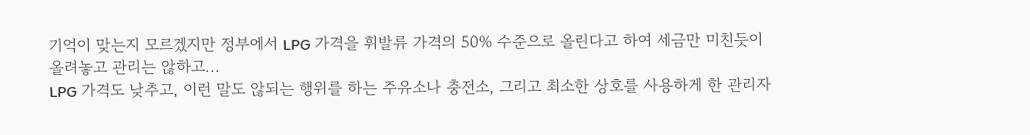기억이 맞는지 모르겠지만 정부에서 LPG 가격을 휘발류 가격의 50% 수준으로 올린다고 하여 세금만 미친듯이
올려놓고 관리는 않하고...
LPG 가격도 낮추고, 이런 말도 않되는 행위를 하는 주유소나 충전소, 그리고 최소한 상호를 사용하게 한 관리자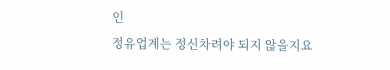인
정유업계는 정신차려야 되지 않을지요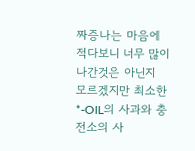짜증나는 마음에 적다보니 너무 많이 나간것은 아닌지 모르겠지만 최소한 *-OIL의 사과와 충전소의 사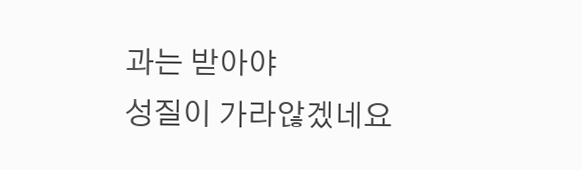과는 받아야
성질이 가라않겠네요